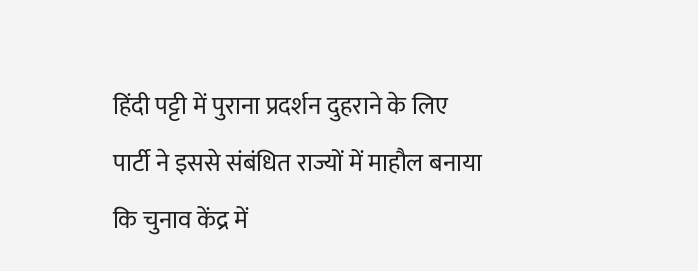हिंदी पट्टी में पुराना प्रदर्शन दुहराने के लिए पार्टी ने इससे संबंधित राज्यों में माहौल बनाया कि चुनाव केंद्र में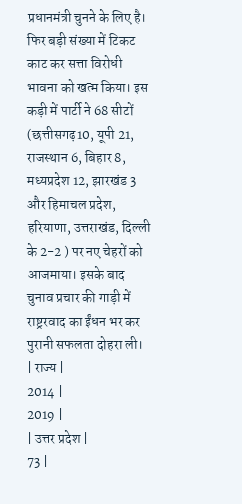प्रधानमंत्री चुनने के लिए है। फिर बड़ी संख्या में टिकट काट कर सत्ता विरोधी भावना को खत्म किया। इस कड़ी में पार्टी ने 68 सीटों (छत्तीसगढ़10, यूपी 21, राजस्थान 6, बिहार 8, मध्यप्रदेश 12, झारखंड 3 और हिमाचल प्रदेश, हरियाणा, उत्तराखंड, दिल्ली के 2-2 ) पर नए चेहरों को आजमाया। इसके बाद चुनाव प्रचार की गाड़ी में राष्ट्ररवाद का ईंधन भर कर पुरानी सफलता दोहरा ली।
| राज्य |
2014 |
2019 |
| उत्तर प्रदेश |
73 |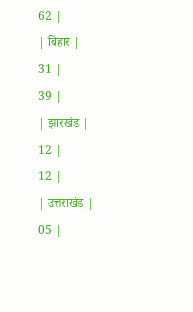62 |
| बिहार |
31 |
39 |
| झारखंड |
12 |
12 |
| उत्तराखंड |
05 |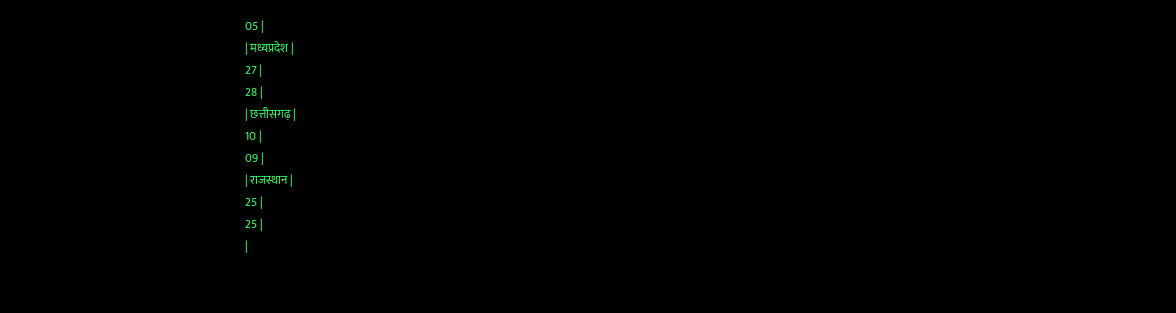05 |
| मध्यप्रदेश |
27 |
28 |
| छत्तीसगढ़ |
10 |
09 |
| राजस्थान |
25 |
25 |
|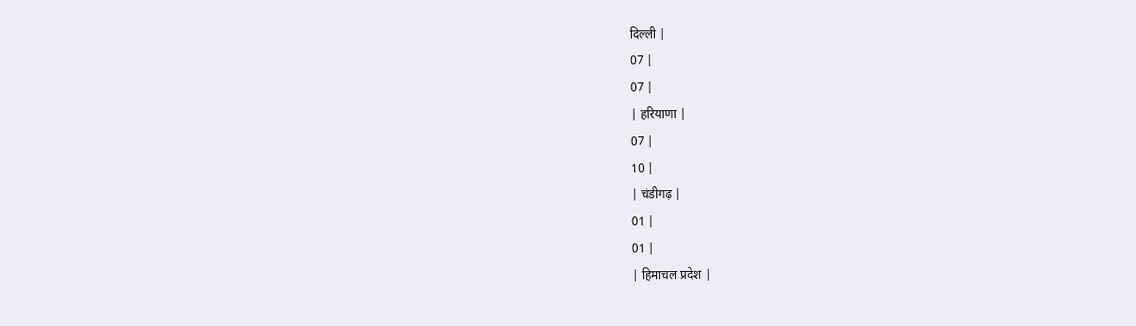दिल्ली |
07 |
07 |
| हरियाणा |
07 |
10 |
| चंडीगढ़ |
01 |
01 |
| हिमाचल प्रदेश |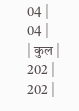04 |
04 |
| कुल |
202 |
202 |